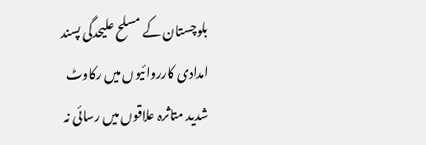بلوچستان کے مسلح علیحدگی پسند امدادی کارروائیوں میں رکاوٹ
شدید متاثرہ علاقوں میں رسائی نہ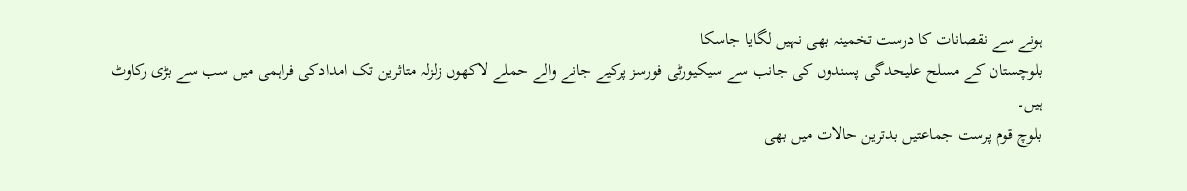ہونے سے نقصانات کا درست تخمینہ بھی نہیں لگایا جاسکا
بلوچستان کے مسلح علیحدگی پسندوں کی جانب سے سیکیورٹی فورسز پرکیے جانے والے حملے لاکھوں زلزلہ متاثرین تک امدادکی فراہمی میں سب سے بڑی رکاوٹ ہیں۔
بلوچ قوم پرست جماعتیں بدترین حالات میں بھی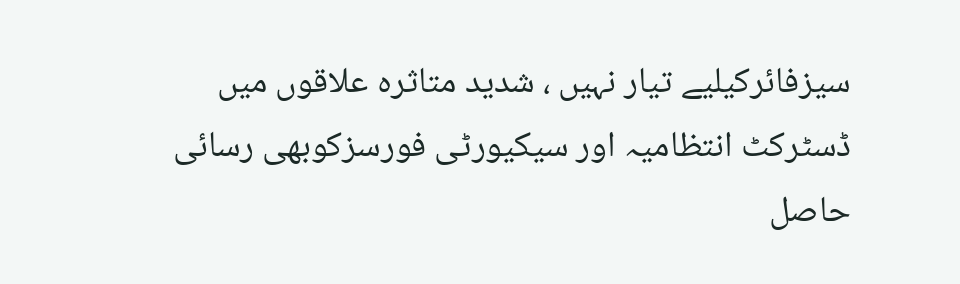سیزفائرکیلیے تیار نہیں ، شدید متاثرہ علاقوں میں ڈسٹرکٹ انتظامیہ اور سیکیورٹی فورسزکوبھی رسائی حاصل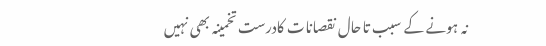نہ ہونے کے سبب تاحال نقصانات کادرست تخمینہ بھی نہیں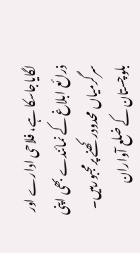لگایاجاسکا ہے، فلاحی ادارے اور ذرائع ابلاغ کے نمائندے بھی اپنی سرگرمیاں محدودرکھنے پرمجبورہیں۔ بلوچستان کے ضلع آواران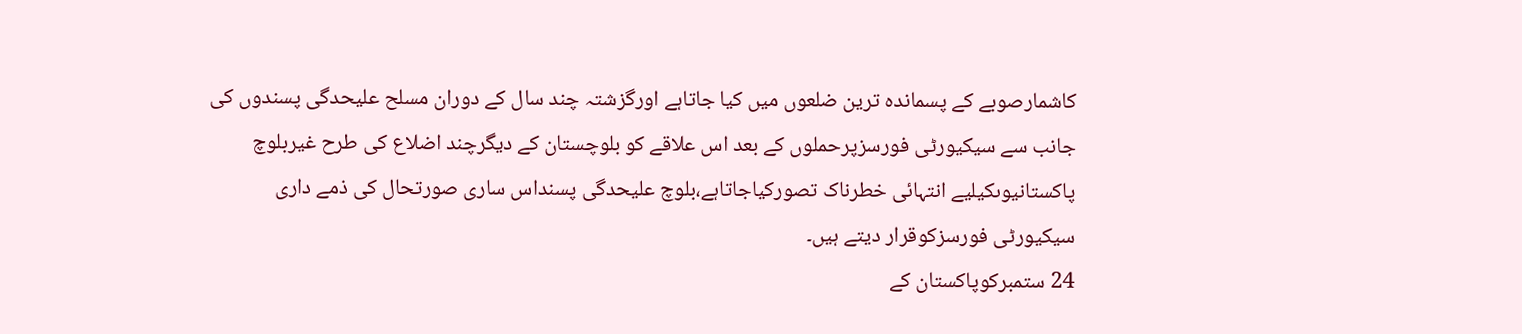کاشمارصوبے کے پسماندہ ترین ضلعوں میں کیا جاتاہے اورگزشتہ چند سال کے دوران مسلح علیحدگی پسندوں کی جانب سے سیکیورٹی فورسزپرحملوں کے بعد اس علاقے کو بلوچستان کے دیگرچند اضلاع کی طرح غیربلوچ پاکستانیوںکیلیے انتہائی خطرناک تصورکیاجاتاہے،بلوچ علیحدگی پسنداس ساری صورتحال کی ذمے داری سیکیورٹی فورسزکوقرار دیتے ہیں۔
24 ستمبرکوپاکستان کے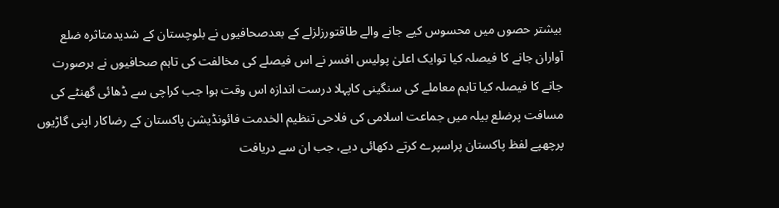بیشتر حصوں میں محسوس کیے جانے والے طاقتورزلزلے کے بعدصحافیوں نے بلوچستان کے شدیدمتاثرہ ضلع آواران جانے کا فیصلہ کیا توایک اعلیٰ پولیس افسر نے اس فیصلے کی مخالفت کی تاہم صحافیوں نے ہرصورت جانے کا فیصلہ کیا تاہم معاملے کی سنگینی کاپہلا درست اندازہ اس وقت ہوا جب کراچی سے ڈھائی گھنٹے کی مسافت پرضلع بیلہ میں جماعت اسلامی کی فلاحی تنظیم الخدمت فائونڈیشن پاکستان کے رضاکار اپنی گاڑیوں پرچھپے لفظ پاکستان پراسپرے کرتے دکھائی دیے، جب ان سے دریافت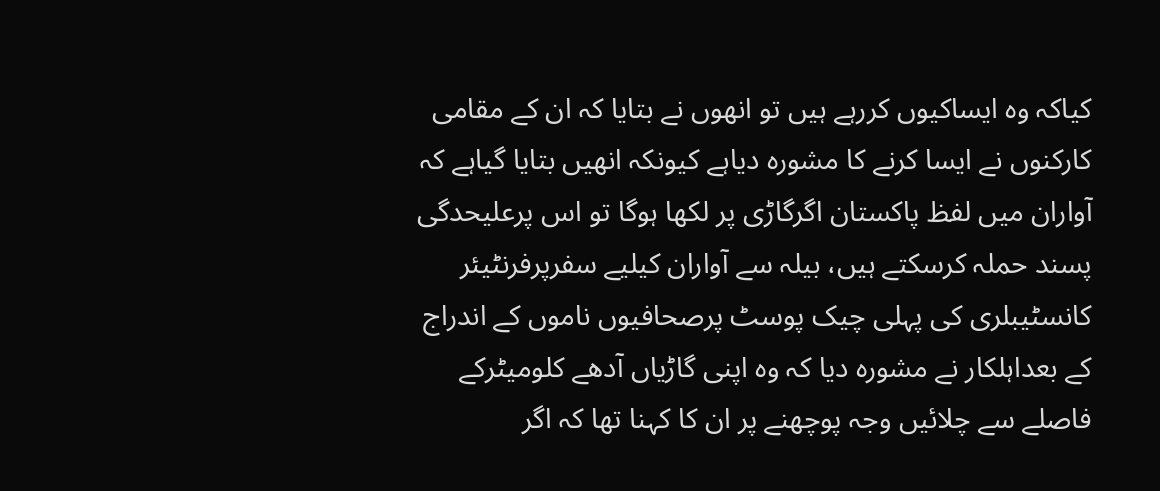کیاکہ وہ ایساکیوں کررہے ہیں تو انھوں نے بتایا کہ ان کے مقامی کارکنوں نے ایسا کرنے کا مشورہ دیاہے کیونکہ انھیں بتایا گیاہے کہ آواران میں لفظ پاکستان اگرگاڑی پر لکھا ہوگا تو اس پرعلیحدگی پسند حملہ کرسکتے ہیں، بیلہ سے آواران کیلیے سفرپرفرنٹیئر کانسٹیبلری کی پہلی چیک پوسٹ پرصحافیوں ناموں کے اندراج کے بعداہلکار نے مشورہ دیا کہ وہ اپنی گاڑیاں آدھے کلومیٹرکے فاصلے سے چلائیں وجہ پوچھنے پر ان کا کہنا تھا کہ اگر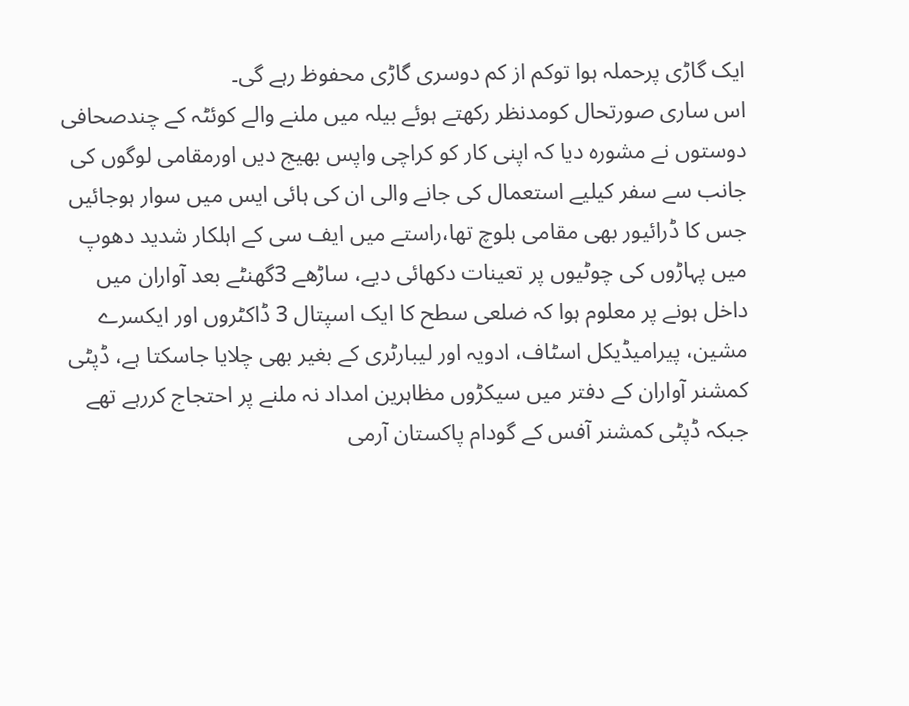ایک گاڑی پرحملہ ہوا توکم از کم دوسری گاڑی محفوظ رہے گی۔
اس ساری صورتحال کومدنظر رکھتے ہوئے بیلہ میں ملنے والے کوئٹہ کے چندصحافی دوستوں نے مشورہ دیا کہ اپنی کار کو کراچی واپس بھیج دیں اورمقامی لوگوں کی جانب سے سفر کیلیے استعمال کی جانے والی ان کی ہائی ایس میں سوار ہوجائیں جس کا ڈرائیور بھی مقامی بلوچ تھا،راستے میں ایف سی کے اہلکار شدید دھوپ میں پہاڑوں کی چوٹیوں پر تعینات دکھائی دیے، ساڑھے 3گھنٹے بعد آواران میں داخل ہونے پر معلوم ہوا کہ ضلعی سطح کا ایک اسپتال 3 ڈاکٹروں اور ایکسرے مشین، پیرامیڈیکل اسٹاف، ادویہ اور لیبارٹری کے بغیر بھی چلایا جاسکتا ہے، ڈپٹی کمشنر آواران کے دفتر میں سیکڑوں مظاہرین امداد نہ ملنے پر احتجاج کررہے تھے جبکہ ڈپٹی کمشنر آفس کے گودام پاکستان آرمی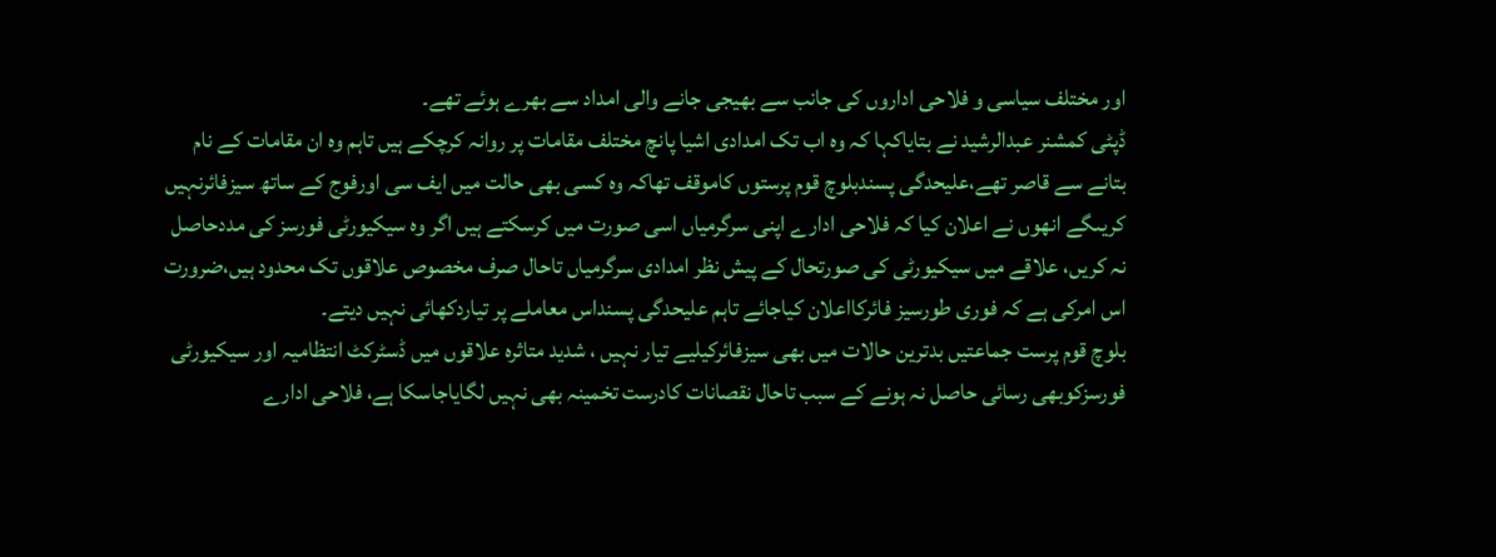اور مختلف سیاسی و فلاحی اداروں کی جانب سے بھیجی جانے والی امداد سے بھرے ہوئے تھے۔
ڈپٹی کمشنر عبدالرشید نے بتایاکہا کہ وہ اب تک امدادی اشیا پانچ مختلف مقامات پر روانہ کرچکے ہیں تاہم وہ ان مقامات کے نام بتانے سے قاصر تھے،علیحدگی پسندبلوچ قوم پرستوں کاموقف تھاکہ وہ کسی بھی حالت میں ایف سی اورفوج کے ساتھ سیزفائرنہیں کریںگے انھوں نے اعلان کیا کہ فلاحی ادارے اپنی سرگرمیاں اسی صورت میں کرسکتے ہیں اگر وہ سیکیورٹی فورسز کی مددحاصل نہ کریں، علاقے میں سیکیورٹی کی صورتحال کے پیش نظر امدادی سرگرمیاں تاحال صرف مخصوص علاقوں تک محدود ہیں،ضرورت اس امرکی ہے کہ فوری طورسیز فائرکااعلان کیاجائے تاہم علیحدگی پسنداس معاملے پر تیاردکھائی نہیں دیتے۔
بلوچ قوم پرست جماعتیں بدترین حالات میں بھی سیزفائرکیلیے تیار نہیں ، شدید متاثرہ علاقوں میں ڈسٹرکٹ انتظامیہ اور سیکیورٹی فورسزکوبھی رسائی حاصل نہ ہونے کے سبب تاحال نقصانات کادرست تخمینہ بھی نہیں لگایاجاسکا ہے، فلاحی ادارے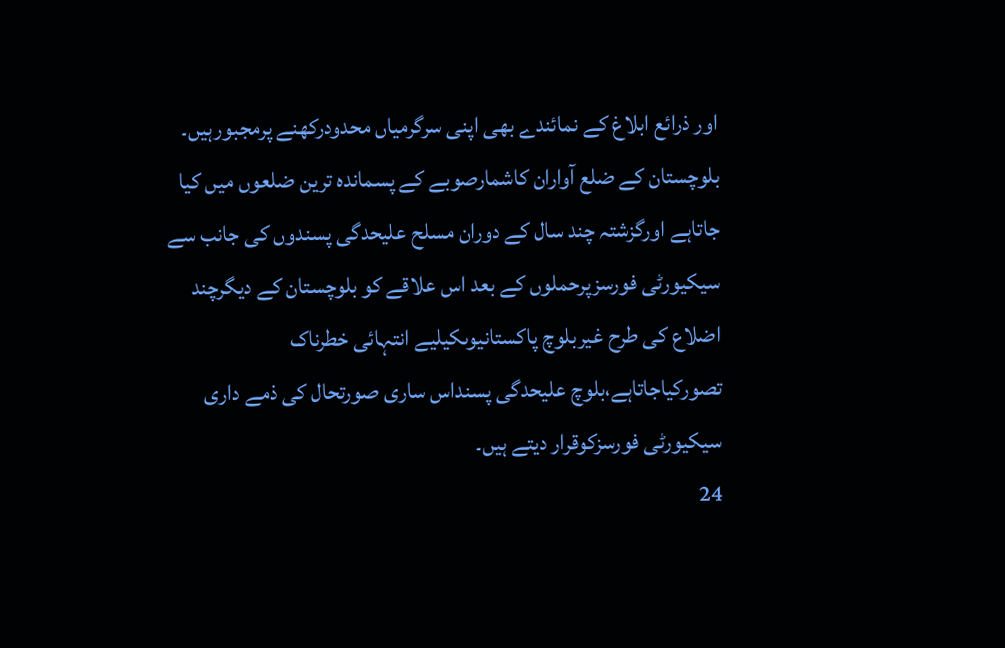اور ذرائع ابلاغ کے نمائندے بھی اپنی سرگرمیاں محدودرکھنے پرمجبورہیں۔ بلوچستان کے ضلع آواران کاشمارصوبے کے پسماندہ ترین ضلعوں میں کیا جاتاہے اورگزشتہ چند سال کے دوران مسلح علیحدگی پسندوں کی جانب سے سیکیورٹی فورسزپرحملوں کے بعد اس علاقے کو بلوچستان کے دیگرچند اضلاع کی طرح غیربلوچ پاکستانیوںکیلیے انتہائی خطرناک تصورکیاجاتاہے،بلوچ علیحدگی پسنداس ساری صورتحال کی ذمے داری سیکیورٹی فورسزکوقرار دیتے ہیں۔
24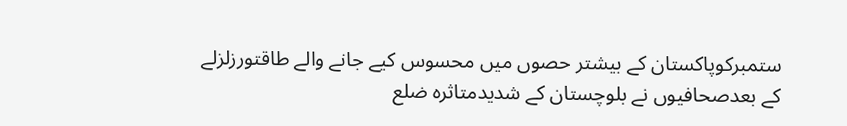ستمبرکوپاکستان کے بیشتر حصوں میں محسوس کیے جانے والے طاقتورزلزلے کے بعدصحافیوں نے بلوچستان کے شدیدمتاثرہ ضلع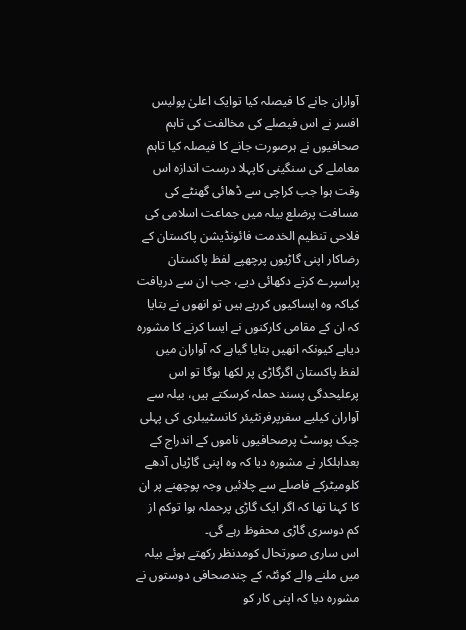آواران جانے کا فیصلہ کیا توایک اعلیٰ پولیس افسر نے اس فیصلے کی مخالفت کی تاہم صحافیوں نے ہرصورت جانے کا فیصلہ کیا تاہم معاملے کی سنگینی کاپہلا درست اندازہ اس وقت ہوا جب کراچی سے ڈھائی گھنٹے کی مسافت پرضلع بیلہ میں جماعت اسلامی کی فلاحی تنظیم الخدمت فائونڈیشن پاکستان کے رضاکار اپنی گاڑیوں پرچھپے لفظ پاکستان پراسپرے کرتے دکھائی دیے، جب ان سے دریافت کیاکہ وہ ایساکیوں کررہے ہیں تو انھوں نے بتایا کہ ان کے مقامی کارکنوں نے ایسا کرنے کا مشورہ دیاہے کیونکہ انھیں بتایا گیاہے کہ آواران میں لفظ پاکستان اگرگاڑی پر لکھا ہوگا تو اس پرعلیحدگی پسند حملہ کرسکتے ہیں، بیلہ سے آواران کیلیے سفرپرفرنٹیئر کانسٹیبلری کی پہلی چیک پوسٹ پرصحافیوں ناموں کے اندراج کے بعداہلکار نے مشورہ دیا کہ وہ اپنی گاڑیاں آدھے کلومیٹرکے فاصلے سے چلائیں وجہ پوچھنے پر ان کا کہنا تھا کہ اگر ایک گاڑی پرحملہ ہوا توکم از کم دوسری گاڑی محفوظ رہے گی۔
اس ساری صورتحال کومدنظر رکھتے ہوئے بیلہ میں ملنے والے کوئٹہ کے چندصحافی دوستوں نے مشورہ دیا کہ اپنی کار کو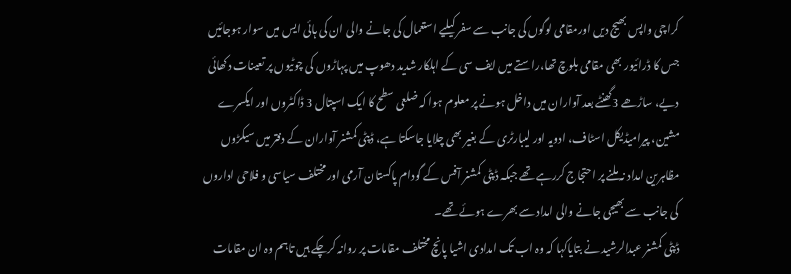کراچی واپس بھیج دیں اورمقامی لوگوں کی جانب سے سفر کیلیے استعمال کی جانے والی ان کی ہائی ایس میں سوار ہوجائیں جس کا ڈرائیور بھی مقامی بلوچ تھا،راستے میں ایف سی کے اہلکار شدید دھوپ میں پہاڑوں کی چوٹیوں پر تعینات دکھائی دیے، ساڑھے 3گھنٹے بعد آواران میں داخل ہونے پر معلوم ہوا کہ ضلعی سطح کا ایک اسپتال 3 ڈاکٹروں اور ایکسرے مشین، پیرامیڈیکل اسٹاف، ادویہ اور لیبارٹری کے بغیر بھی چلایا جاسکتا ہے، ڈپٹی کمشنر آواران کے دفتر میں سیکڑوں مظاہرین امداد نہ ملنے پر احتجاج کررہے تھے جبکہ ڈپٹی کمشنر آفس کے گودام پاکستان آرمی اور مختلف سیاسی و فلاحی اداروں کی جانب سے بھیجی جانے والی امداد سے بھرے ہوئے تھے۔
ڈپٹی کمشنر عبدالرشید نے بتایاکہا کہ وہ اب تک امدادی اشیا پانچ مختلف مقامات پر روانہ کرچکے ہیں تاہم وہ ان مقامات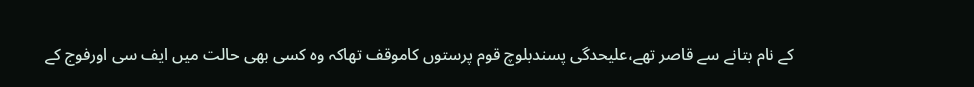کے نام بتانے سے قاصر تھے،علیحدگی پسندبلوچ قوم پرستوں کاموقف تھاکہ وہ کسی بھی حالت میں ایف سی اورفوج کے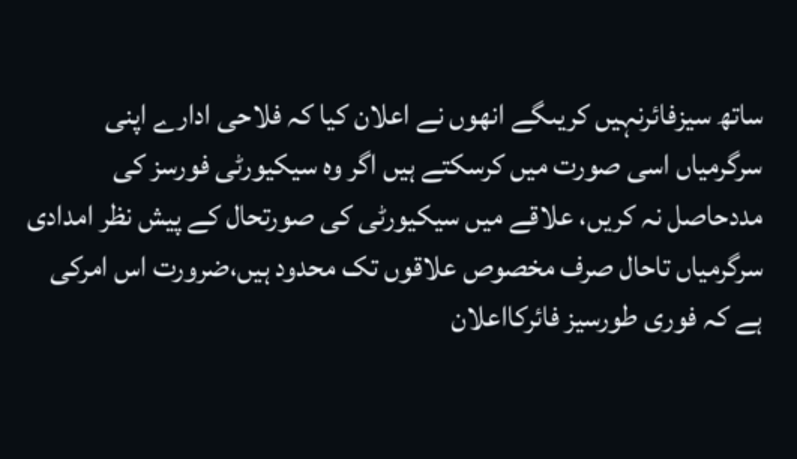ساتھ سیزفائرنہیں کریںگے انھوں نے اعلان کیا کہ فلاحی ادارے اپنی سرگرمیاں اسی صورت میں کرسکتے ہیں اگر وہ سیکیورٹی فورسز کی مددحاصل نہ کریں، علاقے میں سیکیورٹی کی صورتحال کے پیش نظر امدادی سرگرمیاں تاحال صرف مخصوص علاقوں تک محدود ہیں،ضرورت اس امرکی ہے کہ فوری طورسیز فائرکااعلان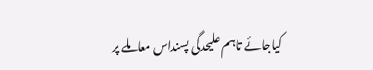کیاجائے تاہم علیحدگی پسنداس معاملے پر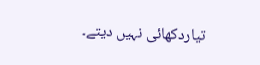تیاردکھائی نہیں دیتے۔